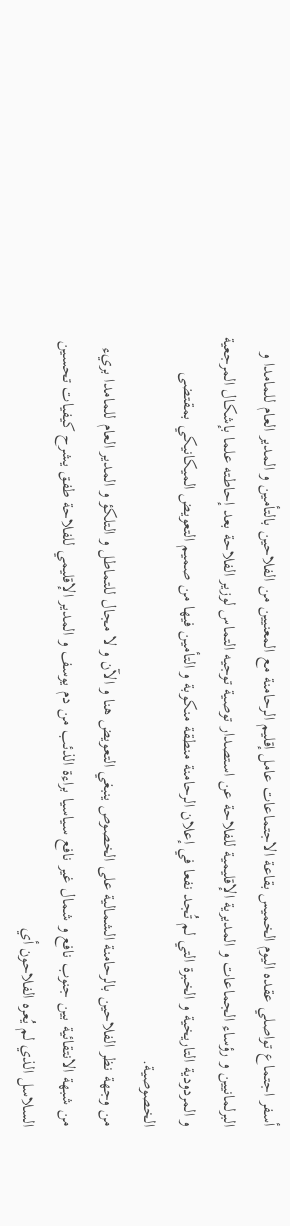أسفر اجتماع تواصلي عقده اليوم الخميس بقاعة الاجتماعات عامل إقليم الرحامنة مع المعنيين من الفلاحين بالتأمين و المدير العام للمامدا و البرلمانيين و رؤساء الجماعات و المديرية الإقليمية للفلاحة عن استصدار توصية توجيه التماس لوزير الفلاحة بعد إحاطته علما بإشكال المرجعية و المردودية التاريخية و الخبرة التي لم تُجد نفعا في إعلان الرحامنة منطقة منكوبة و التأمين فيها من صميم التعويض الميكانيكي بمقتضى الخصوصية.
من وجهة نظر الفلاحين بالرحامنة الشمالية على الخصوص ينبغي التعويض هنا و الآن و لا مجال للتماطل و التلكؤ و المدير العام للمامدا بريء من شبهة الانتقائية بين جنوب نافع و شمال غير نافع سياسيا براءة الذئب من دم يوسف و المدير الإقليمي للفلاحة طفق يشرح كيفيات تحسين السلاسل الذي لم يُعره الفلاحون أي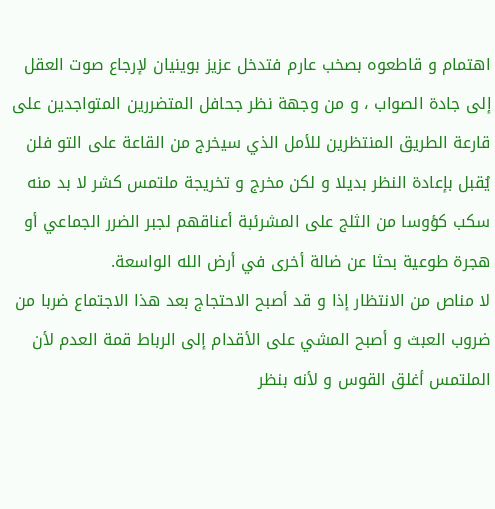اهتمام و قاطعوه بصخب عارم فتدخل عزيز بوينيان لإرجاع صوت العقل إلى جادة الصواب ، و من وجهة نظر جحافل المتضررين المتواجدين على قارعة الطريق المنتظرين للأمل الذي سيخرج من القاعة على التو فلن يُقبل بإعادة النظر بديلا و لكن مخرج و تخريجة ملتمس كشر لا بد منه سكب كؤوسا من الثلج على المشرئبة أعناقهم لجبر الضرر الجماعي أو هجرة طوعية بحثا عن ضالة أخرى في أرض الله الواسعة.
لا مناص من الانتظار إذا و قد أصبح الاحتجاج بعد هذا الاجتماع ضربا من ضروب العبث و أصبح المشي على الأقدام إلى الرباط قمة العدم لأن الملتمس أغلق القوس و لأنه بنظر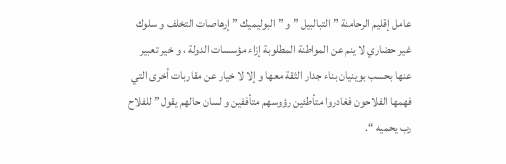عامل إقليم الرحامنة ” التبالبيل ” و ” البوليميك ” إرهاصات التخلف و سلوك غير حضاري لا ينم عن المواطنة المطلوبة إزاء مؤسسات الدولة ، و خير تعبير عنها بحسب بوينيان بناء جدار الثقة معها و إلا لا خيار عن مقاربات أخرى التي فهمها الفلاحون فغادروا متأطئين رؤوسهم متأففين و لسان حالهم يقول ” للفلاح رب يحميه “.